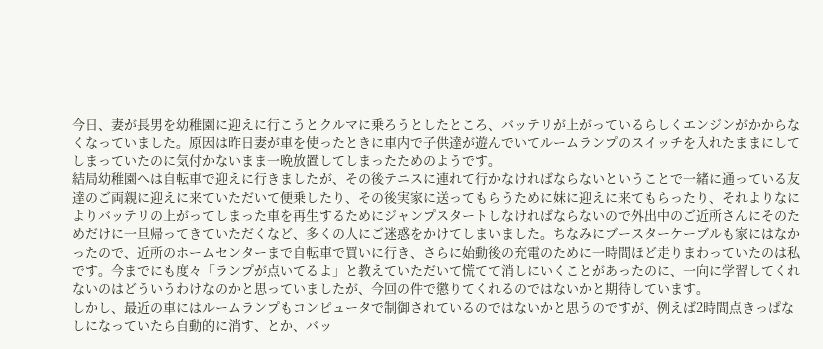今日、妻が長男を幼稚園に迎えに行こうとクルマに乗ろうとしたところ、バッテリが上がっているらしくエンジンがかからなくなっていました。原因は昨日妻が車を使ったときに車内で子供達が遊んでいてルームランプのスイッチを入れたままにしてしまっていたのに気付かないまま一晩放置してしまったためのようです。
結局幼稚園へは自転車で迎えに行きましたが、その後テニスに連れて行かなければならないということで一緒に通っている友達のご両親に迎えに来ていただいて便乗したり、その後実家に送ってもらうために妹に迎えに来てもらったり、それよりなによりバッテリの上がってしまった車を再生するためにジャンプスタートしなければならないので外出中のご近所さんにそのためだけに一旦帰ってきていただくなど、多くの人にご迷惑をかけてしまいました。ちなみにブースターケーブルも家にはなかったので、近所のホームセンターまで自転車で買いに行き、さらに始動後の充電のために一時間ほど走りまわっていたのは私です。今までにも度々「ランプが点いてるよ」と教えていただいて慌てて消しにいくことがあったのに、一向に学習してくれないのはどういうわけなのかと思っていましたが、今回の件で懲りてくれるのではないかと期待しています。
しかし、最近の車にはルームランプもコンピュータで制御されているのではないかと思うのですが、例えば2時間点きっぱなしになっていたら自動的に消す、とか、バッ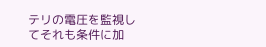テリの電圧を監視してそれも条件に加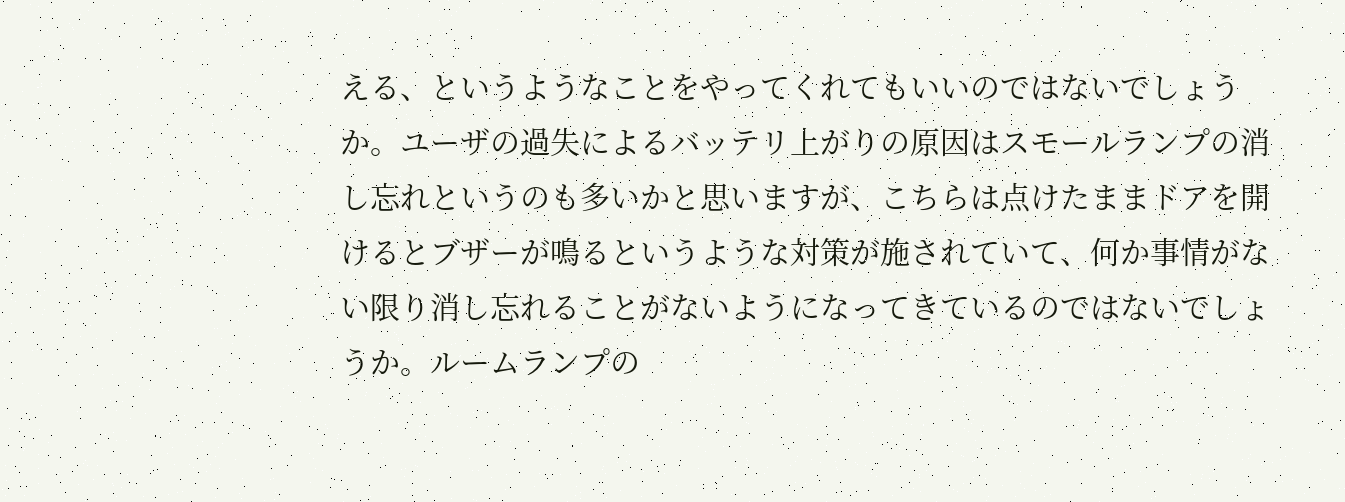える、というようなことをやってくれてもいいのではないでしょうか。ユーザの過失によるバッテリ上がりの原因はスモールランプの消し忘れというのも多いかと思いますが、こちらは点けたままドアを開けるとブザーが鳴るというような対策が施されていて、何か事情がない限り消し忘れることがないようになってきているのではないでしょうか。ルームランプの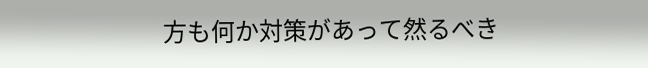方も何か対策があって然るべき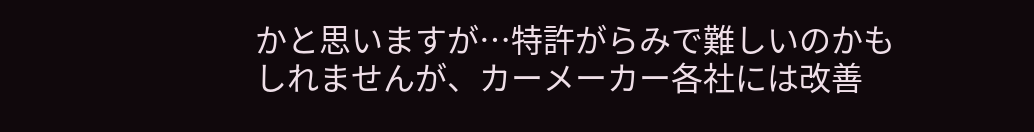かと思いますが…特許がらみで難しいのかもしれませんが、カーメーカー各社には改善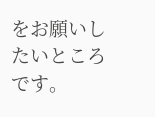をお願いしたいところです。